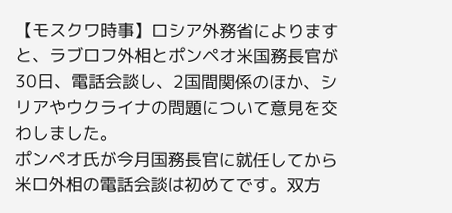【モスクワ時事】ロシア外務省によりますと、ラブロフ外相とポンペオ米国務長官が30日、電話会談し、2国間関係のほか、シリアやウクライナの問題について意見を交わしました。
ポンペオ氏が今月国務長官に就任してから米ロ外相の電話会談は初めてです。双方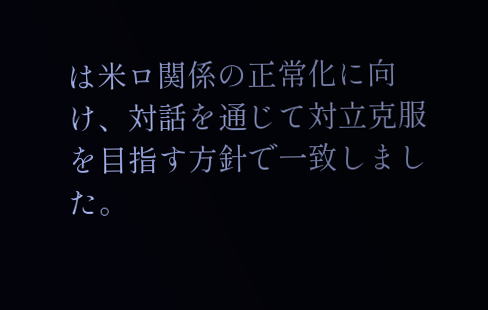は米ロ関係の正常化に向け、対話を通じて対立克服を目指す方針で一致しました。